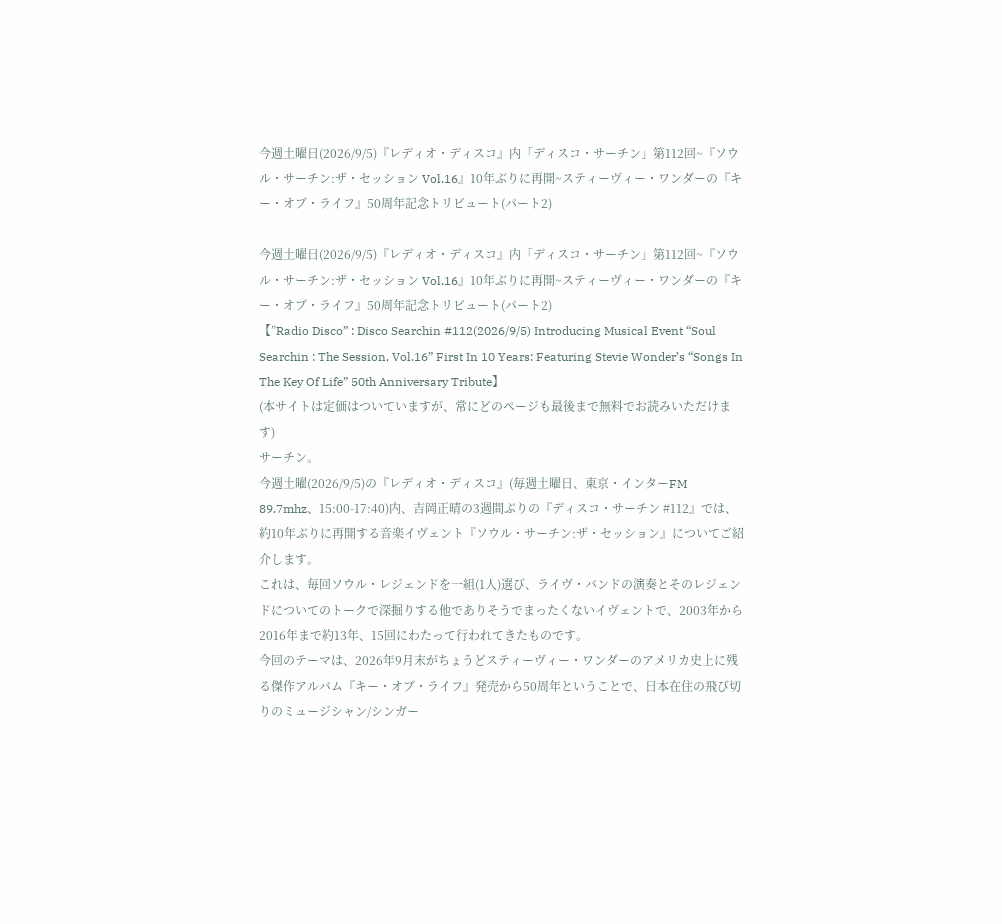今週土曜日(2026/9/5)『レディオ・ディスコ』内「ディスコ・サーチン」第112回~『ソウル・サーチン:ザ・セッション Vol.16』10年ぶりに再開~スティーヴィー・ワンダーの『キー・オブ・ライフ』50周年記念トリビュート(パート2)

今週土曜日(2026/9/5)『レディオ・ディスコ』内「ディスコ・サーチン」第112回~『ソウル・サーチン:ザ・セッション Vol.16』10年ぶりに再開~スティーヴィー・ワンダーの『キー・オブ・ライフ』50周年記念トリビュート(パート2)
【”Radio Disco” : Disco Searchin #112(2026/9/5) Introducing Musical Event “Soul Searchin : The Session, Vol.16” First In 10 Years: Featuring Stevie Wonder’s “Songs In The Key Of Life” 50th Anniversary Tribute】
(本サイトは定価はついていますが、常にどのページも最後まで無料でお読みいただけます)
サーチン。
今週土曜(2026/9/5)の『レディオ・ディスコ』(毎週土曜日、東京・インターFM 89.7mhz、15:00-17:40)内、吉岡正晴の3週間ぶりの『ディスコ・サーチン #112』では、約10年ぶりに再開する音楽イヴェント『ソウル・サーチン:ザ・セッション』についてご紹介します。
これは、毎回ソウル・レジェンドを一組(1人)選び、ライヴ・バンドの演奏とそのレジェンドについてのトークで深掘りする他でありそうでまったくないイヴェントで、2003年から2016年まで約13年、15回にわたって行われてきたものです。
今回のテーマは、2026年9月末がちょうどスティーヴィー・ワンダーのアメリカ史上に残る傑作アルバム『キー・オブ・ライフ』発売から50周年ということで、日本在住の飛び切りのミュージシャン/シンガー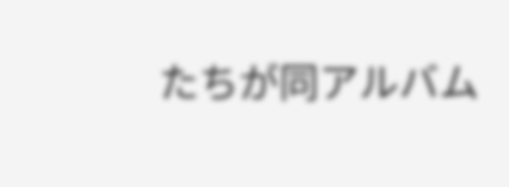たちが同アルバム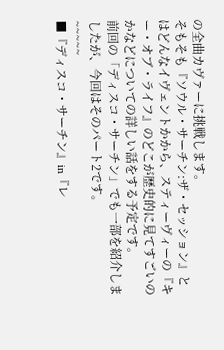の全曲カヴァーに挑戦します。
そもそも『ソウル・サーチン:ザ・セッション』とはどんなイヴェントかから、スティーヴィーの『キー・オブ・ライフ』のどこが歴史的に見てすごいのかなどについての詳しい話をする予定です。
前回の「ディスコ・サーチン」でも一部を紹介しましたが、今回はそのパート2です。
~~~~~
■『ディスコ・サーチン』in『レ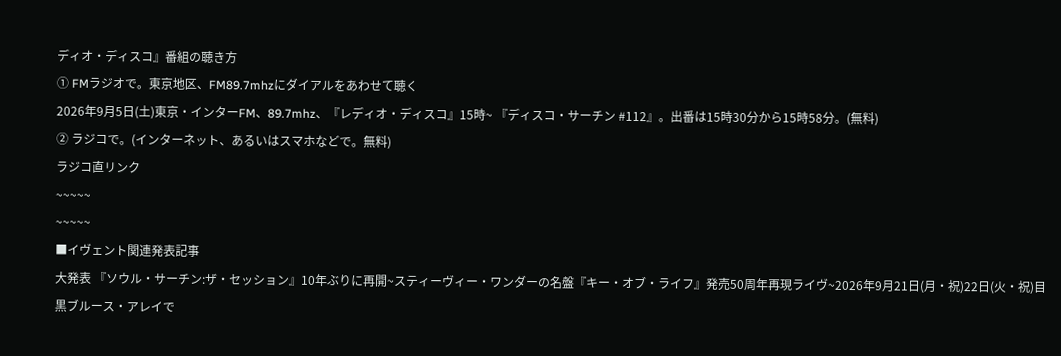ディオ・ディスコ』番組の聴き方
① FMラジオで。東京地区、FM89.7mhzにダイアルをあわせて聴く
2026年9月5日(土)東京・インターFM、89.7mhz、『レディオ・ディスコ』15時~ 『ディスコ・サーチン #112』。出番は15時30分から15時58分。(無料)
② ラジコで。(インターネット、あるいはスマホなどで。無料)
ラジコ直リンク
~~~~~
~~~~~
■イヴェント関連発表記事
大発表 『ソウル・サーチン:ザ・セッション』10年ぶりに再開~スティーヴィー・ワンダーの名盤『キー・オブ・ライフ』発売50周年再現ライヴ~2026年9月21日(月・祝)22日(火・祝)目黒ブルース・アレイで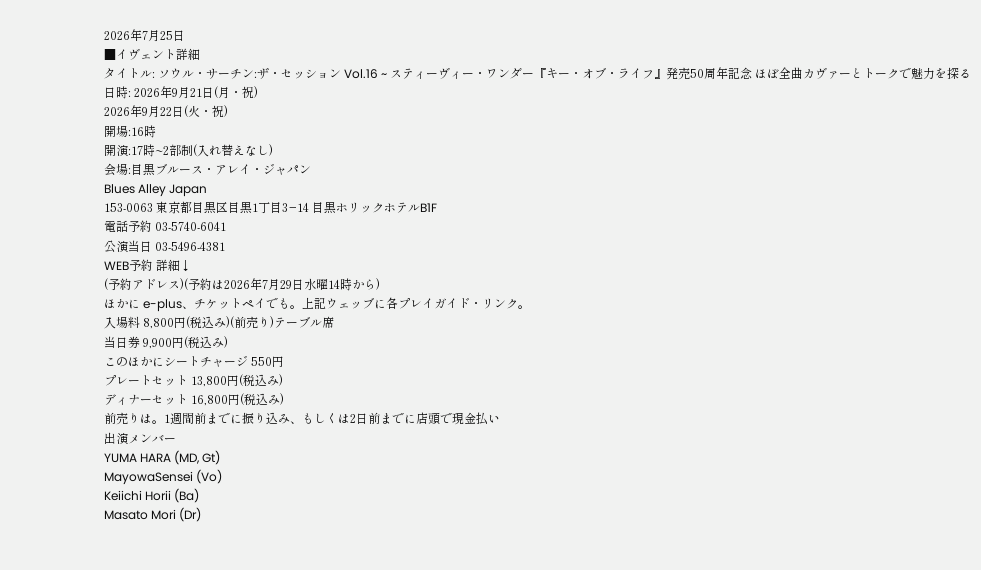2026年7月25日
■イヴェント詳細
タイトル: ソウル・サーチン:ザ・セッション Vol.16 ~ スティーヴィー・ワンダー『キー・オブ・ライフ』発売50周年記念 ほぼ全曲カヴァーとトークで魅力を探る
日時: 2026年9月21日(月・祝)
2026年9月22日(火・祝)
開場:16時
開演:17時~2部制(入れ替えなし)
会場:目黒ブルース・アレイ・ジャパン
Blues Alley Japan
153-0063 東京都目黒区目黒1丁目3−14 目黒ホリックホテルB1F
電話予約 03-5740-6041
公演当日 03-5496-4381
WEB予約 詳細↓
(予約アドレス)(予約は2026年7月29日水曜14時から)
ほかに e-plus、チケットペイでも。上記ウェッブに各プレイガイド・リンク。
入場料 8,800円(税込み)(前売り)テーブル席
当日券 9,900円(税込み)
このほかにシートチャージ 550円
プレートセット 13,800円(税込み)
ディナーセット 16,800円(税込み)
前売りは。1週間前までに振り込み、もしくは2日前までに店頭で現金払い
出演メンバー
YUMA HARA (MD, Gt)
MayowaSensei (Vo)
Keiichi Horii (Ba)
Masato Mori (Dr)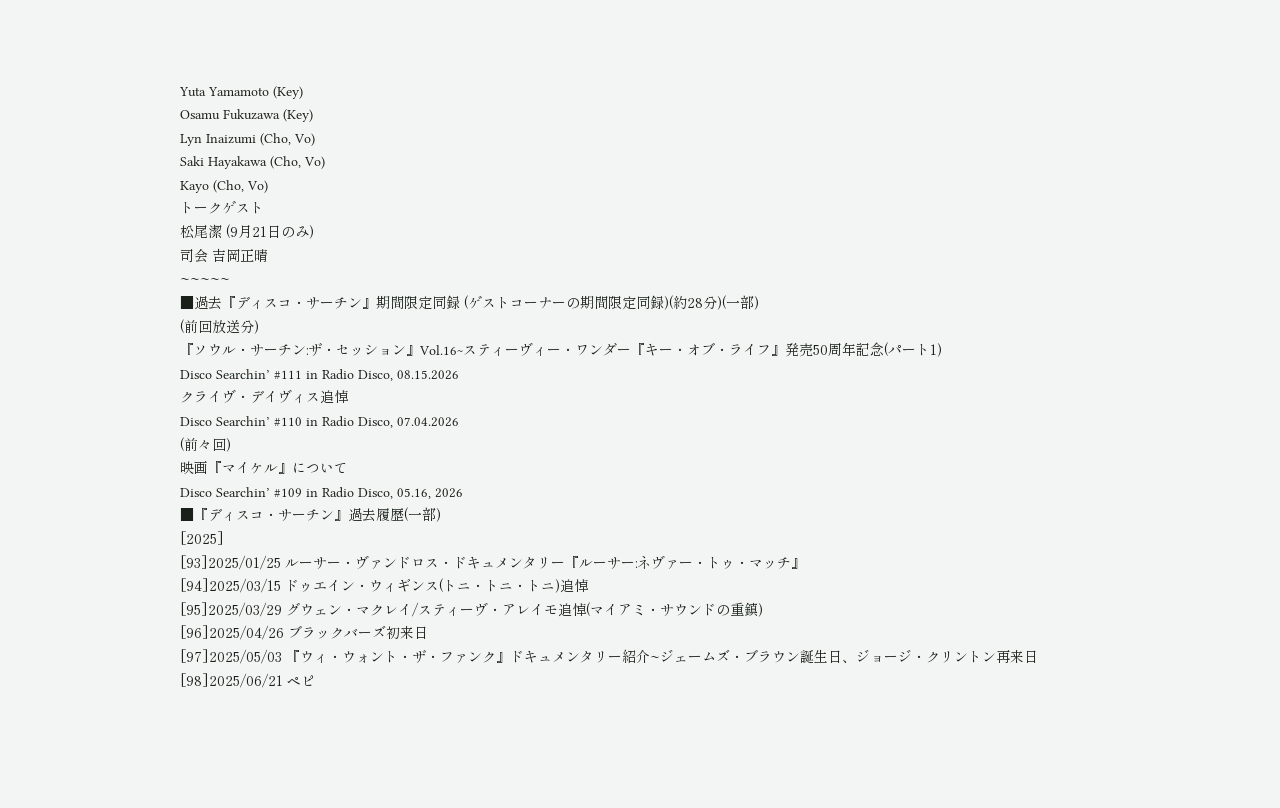Yuta Yamamoto (Key)
Osamu Fukuzawa (Key)
Lyn Inaizumi (Cho, Vo)
Saki Hayakawa (Cho, Vo)
Kayo (Cho, Vo)
トークゲスト
松尾潔 (9月21日のみ)
司会 吉岡正晴
~~~~~
■過去『ディスコ・サーチン』期間限定同録 (ゲストコーナーの期間限定同録)(約28分)(一部)
(前回放送分)
『ソウル・サーチン:ザ・セッション』Vol.16~スティーヴィー・ワンダー『キー・オブ・ライフ』発売50周年記念(パート1)
Disco Searchin’ #111 in Radio Disco, 08.15.2026
クライヴ・デイヴィス追悼
Disco Searchin’ #110 in Radio Disco, 07.04.2026
(前々回)
映画『マイケル』について
Disco Searchin’ #109 in Radio Disco, 05.16, 2026
■『ディスコ・サーチン』過去履歴(一部)
[2025]
[93]2025/01/25 ルーサー・ヴァンドロス・ドキュメンタリー『ルーサー:ネヴァー・トゥ・マッチ』
[94]2025/03/15 ドゥエイン・ウィギンス(トニ・トニ・トニ)追悼
[95]2025/03/29 グウェン・マクレイ/スティーヴ・アレイモ追悼(マイアミ・サウンドの重鎮)
[96]2025/04/26 ブラックバーズ初来日
[97]2025/05/03 『ウィ・ウォント・ザ・ファンク』ドキュメンタリー紹介~ジェームズ・ブラウン誕生日、ジョージ・クリントン再来日
[98]2025/06/21 ペピ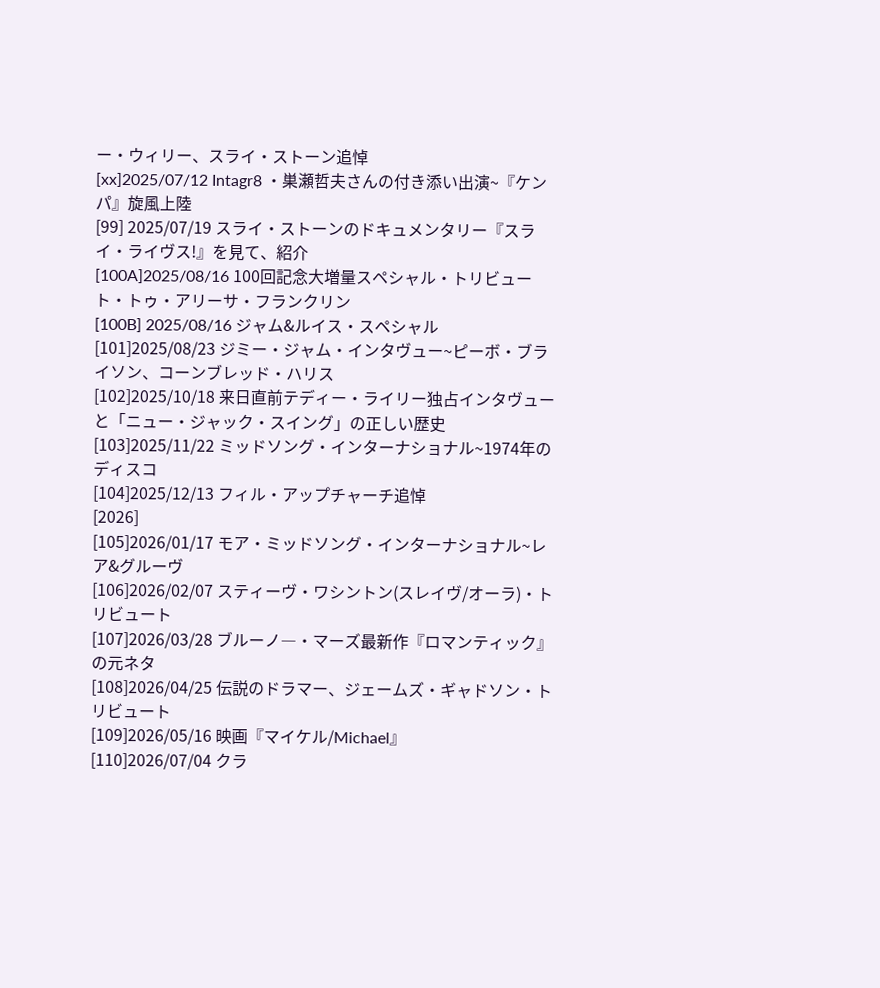ー・ウィリー、スライ・ストーン追悼
[xx]2025/07/12 Intagr8 ・巣瀬哲夫さんの付き添い出演~『ケンパ』旋風上陸
[99] 2025/07/19 スライ・ストーンのドキュメンタリー『スライ・ライヴス!』を見て、紹介
[100A]2025/08/16 100回記念大増量スペシャル・トリビュート・トゥ・アリーサ・フランクリン
[100B] 2025/08/16 ジャム&ルイス・スペシャル
[101]2025/08/23 ジミー・ジャム・インタヴュー~ピーボ・ブライソン、コーンブレッド・ハリス
[102]2025/10/18 来日直前テディー・ライリー独占インタヴューと「ニュー・ジャック・スイング」の正しい歴史
[103]2025/11/22 ミッドソング・インターナショナル~1974年のディスコ
[104]2025/12/13 フィル・アップチャーチ追悼
[2026]
[105]2026/01/17 モア・ミッドソング・インターナショナル~レア&グルーヴ
[106]2026/02/07 スティーヴ・ワシントン(スレイヴ/オーラ)・トリビュート
[107]2026/03/28 ブルーノ―・マーズ最新作『ロマンティック』の元ネタ
[108]2026/04/25 伝説のドラマー、ジェームズ・ギャドソン・トリビュート
[109]2026/05/16 映画『マイケル/Michael』
[110]2026/07/04 クラ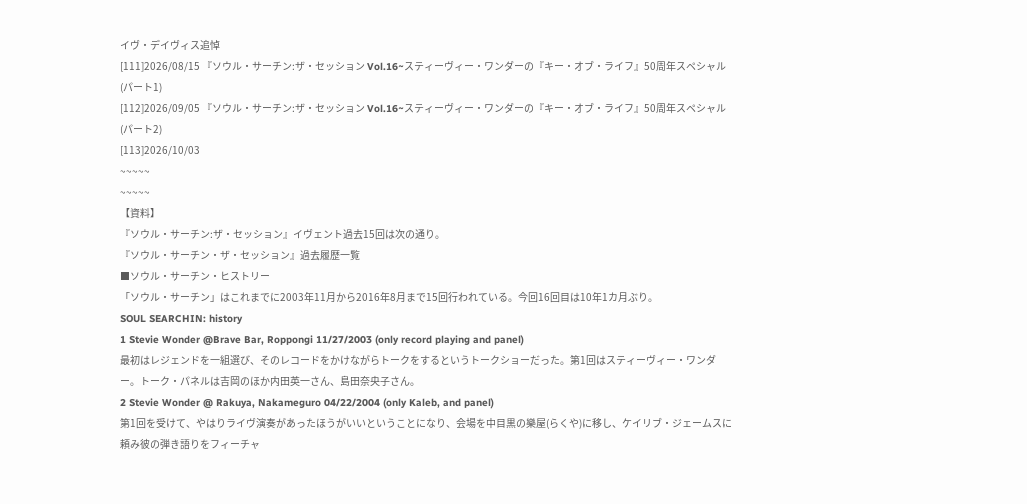イヴ・デイヴィス追悼
[111]2026/08/15 『ソウル・サーチン:ザ・セッション Vol.16~スティーヴィー・ワンダーの『キー・オブ・ライフ』50周年スペシャル(パート1)
[112]2026/09/05 『ソウル・サーチン:ザ・セッション Vol.16~スティーヴィー・ワンダーの『キー・オブ・ライフ』50周年スペシャル(パート2)
[113]2026/10/03
~~~~~
~~~~~
【資料】
『ソウル・サーチン:ザ・セッション』イヴェント過去15回は次の通り。
『ソウル・サーチン・ザ・セッション』過去履歴一覧
■ソウル・サーチン・ヒストリー
「ソウル・サーチン」はこれまでに2003年11月から2016年8月まで15回行われている。今回16回目は10年1カ月ぶり。
SOUL SEARCHIN: history
1 Stevie Wonder @Brave Bar, Roppongi 11/27/2003 (only record playing and panel)
最初はレジェンドを一組選び、そのレコードをかけながらトークをするというトークショーだった。第1回はスティーヴィー・ワンダー。トーク・パネルは吉岡のほか内田英一さん、島田奈央子さん。
2 Stevie Wonder @ Rakuya, Nakameguro 04/22/2004 (only Kaleb, and panel)
第1回を受けて、やはりライヴ演奏があったほうがいいということになり、会場を中目黒の樂屋(らくや)に移し、ケイリブ・ジェームスに頼み彼の弾き語りをフィーチャ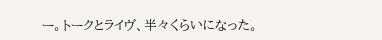ー。トークとライヴ、半々くらいになった。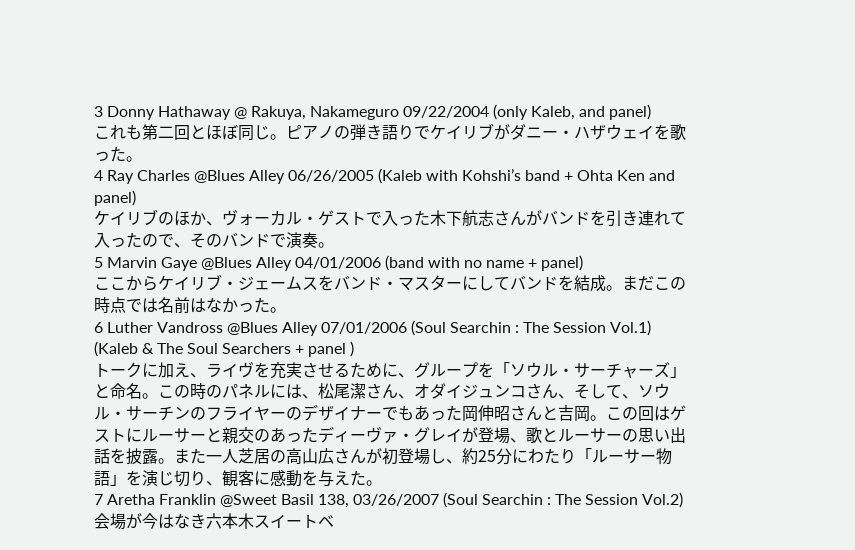3 Donny Hathaway @ Rakuya, Nakameguro 09/22/2004 (only Kaleb, and panel)
これも第二回とほぼ同じ。ピアノの弾き語りでケイリブがダニー・ハザウェイを歌った。
4 Ray Charles @Blues Alley 06/26/2005 (Kaleb with Kohshi’s band + Ohta Ken and panel)
ケイリブのほか、ヴォーカル・ゲストで入った木下航志さんがバンドを引き連れて入ったので、そのバンドで演奏。
5 Marvin Gaye @Blues Alley 04/01/2006 (band with no name + panel)
ここからケイリブ・ジェームスをバンド・マスターにしてバンドを結成。まだこの時点では名前はなかった。
6 Luther Vandross @Blues Alley 07/01/2006 (Soul Searchin : The Session Vol.1) (Kaleb & The Soul Searchers + panel )
トークに加え、ライヴを充実させるために、グループを「ソウル・サーチャーズ」と命名。この時のパネルには、松尾潔さん、オダイジュンコさん、そして、ソウル・サーチンのフライヤーのデザイナーでもあった岡伸昭さんと吉岡。この回はゲストにルーサーと親交のあったディーヴァ・グレイが登場、歌とルーサーの思い出話を披露。また一人芝居の高山広さんが初登場し、約25分にわたり「ルーサー物語」を演じ切り、観客に感動を与えた。
7 Aretha Franklin @Sweet Basil 138, 03/26/2007 (Soul Searchin : The Session Vol.2)
会場が今はなき六本木スイートベ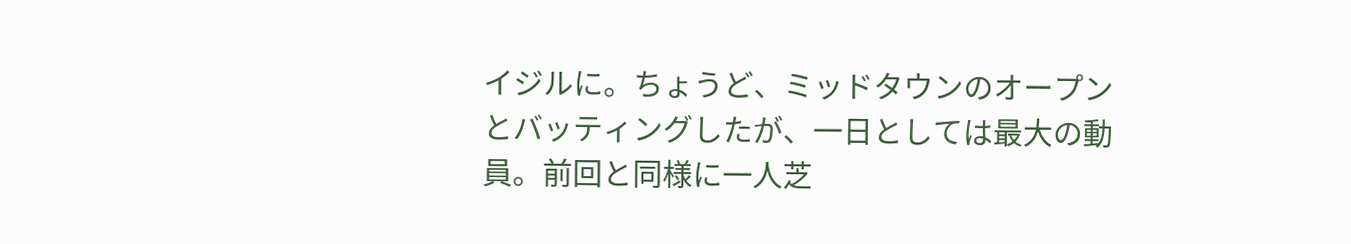イジルに。ちょうど、ミッドタウンのオープンとバッティングしたが、一日としては最大の動員。前回と同様に一人芝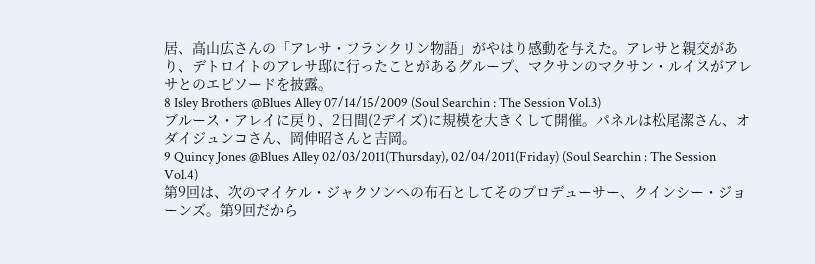居、高山広さんの「アレサ・フランクリン物語」がやはり感動を与えた。アレサと親交があり、デトロイトのアレサ邸に行ったことがあるグループ、マクサンのマクサン・ルイスがアレサとのエピソードを披露。
8 Isley Brothers @Blues Alley 07/14/15/2009 (Soul Searchin : The Session Vol.3)
ブルース・アレイに戻り、2日間(2デイズ)に規模を大きくして開催。パネルは松尾潔さん、オダイジュンコさん、岡伸昭さんと吉岡。
9 Quincy Jones @Blues Alley 02/03/2011(Thursday), 02/04/2011(Friday) (Soul Searchin : The Session Vol.4)
第9回は、次のマイケル・ジャクソンへの布石としてそのプロデューサー、クインシー・ジョーンズ。第9回だから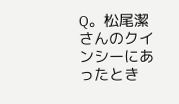Q。松尾潔さんのクインシーにあったとき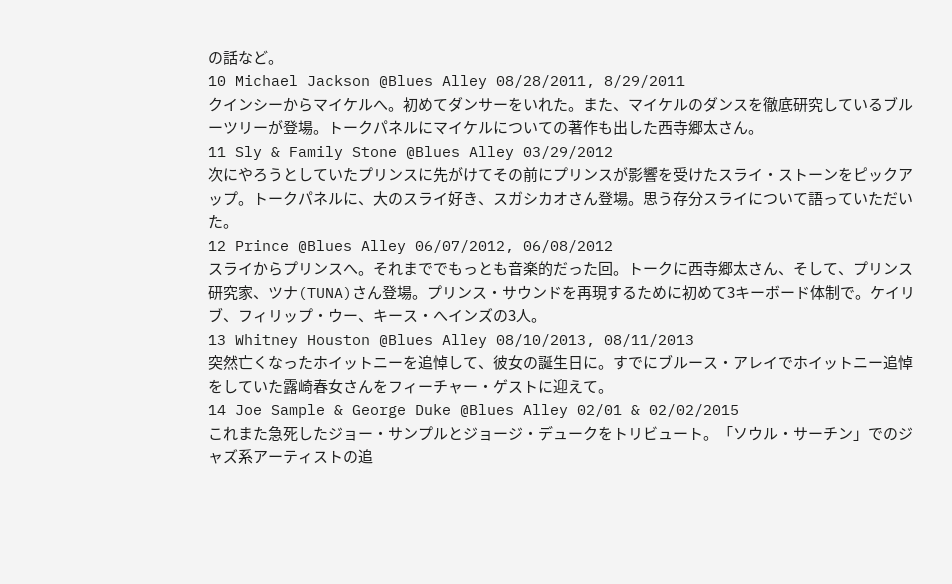の話など。
10 Michael Jackson @Blues Alley 08/28/2011, 8/29/2011
クインシーからマイケルへ。初めてダンサーをいれた。また、マイケルのダンスを徹底研究しているブルーツリーが登場。トークパネルにマイケルについての著作も出した西寺郷太さん。
11 Sly & Family Stone @Blues Alley 03/29/2012
次にやろうとしていたプリンスに先がけてその前にプリンスが影響を受けたスライ・ストーンをピックアップ。トークパネルに、大のスライ好き、スガシカオさん登場。思う存分スライについて語っていただいた。
12 Prince @Blues Alley 06/07/2012, 06/08/2012
スライからプリンスへ。それまででもっとも音楽的だった回。トークに西寺郷太さん、そして、プリンス研究家、ツナ(TUNA)さん登場。プリンス・サウンドを再現するために初めて3キーボード体制で。ケイリブ、フィリップ・ウー、キース・へインズの3人。
13 Whitney Houston @Blues Alley 08/10/2013, 08/11/2013
突然亡くなったホイットニーを追悼して、彼女の誕生日に。すでにブルース・アレイでホイットニー追悼をしていた露崎春女さんをフィーチャー・ゲストに迎えて。
14 Joe Sample & George Duke @Blues Alley 02/01 & 02/02/2015
これまた急死したジョー・サンプルとジョージ・デュークをトリビュート。「ソウル・サーチン」でのジャズ系アーティストの追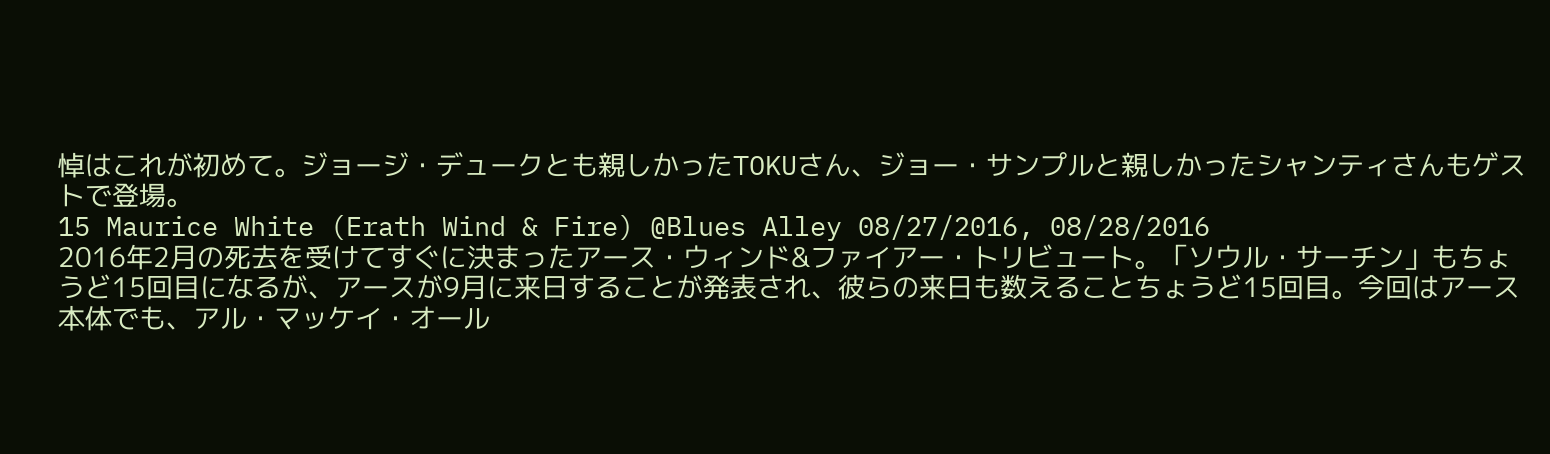悼はこれが初めて。ジョージ・デュークとも親しかったTOKUさん、ジョー・サンプルと親しかったシャンティさんもゲストで登場。
15 Maurice White (Erath Wind & Fire) @Blues Alley 08/27/2016, 08/28/2016
2016年2月の死去を受けてすぐに決まったアース・ウィンド&ファイアー・トリビュート。「ソウル・サーチン」もちょうど15回目になるが、アースが9月に来日することが発表され、彼らの来日も数えることちょうど15回目。今回はアース本体でも、アル・マッケイ・オール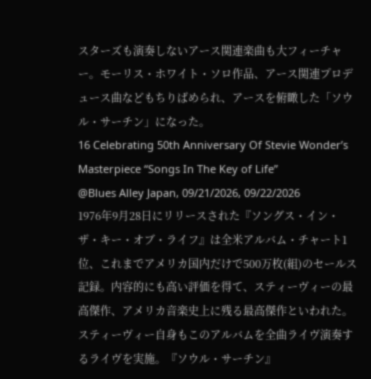スターズも演奏しないアース関連楽曲も大フィーチャー。モーリス・ホワイト・ソロ作品、アース関連プロデュース曲などもちりばめられ、アースを俯瞰した「ソウル・サーチン」になった。
16 Celebrating 50th Anniversary Of Stevie Wonder’s Masterpiece “Songs In The Key of Life”
@Blues Alley Japan, 09/21/2026, 09/22/2026
1976年9月28日にリリースされた『ソングス・イン・ザ・キー・オブ・ライフ』は全米アルバム・チャート1位、これまでアメリカ国内だけで500万枚(組)のセールス記録。内容的にも高い評価を得て、スティーヴィーの最高傑作、アメリカ音楽史上に残る最高傑作といわれた。スティーヴィー自身もこのアルバムを全曲ライヴ演奏するライヴを実施。『ソウル・サーチン』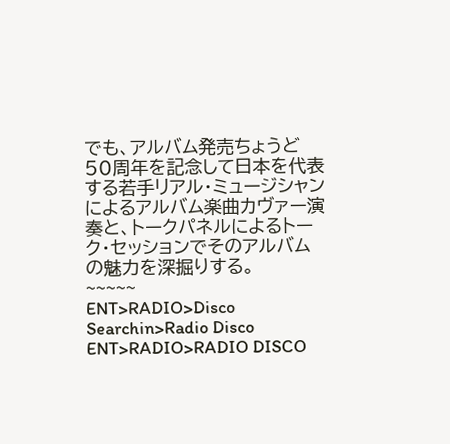でも、アルバム発売ちょうど50周年を記念して日本を代表する若手リアル・ミュージシャンによるアルバム楽曲カヴァー演奏と、トークパネルによるトーク・セッションでそのアルバムの魅力を深掘りする。
~~~~~
ENT>RADIO>Disco Searchin>Radio Disco
ENT>RADIO>RADIO DISCO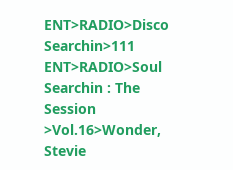ENT>RADIO>Disco Searchin>111
ENT>RADIO>Soul Searchin : The Session >Vol.16>Wonder, Stevie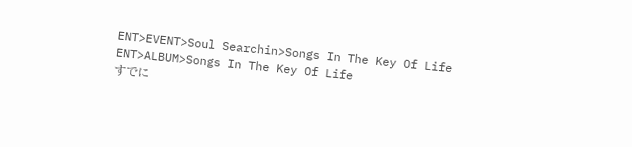ENT>EVENT>Soul Searchin>Songs In The Key Of Life
ENT>ALBUM>Songs In The Key Of Life
すでに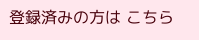登録済みの方は こちら